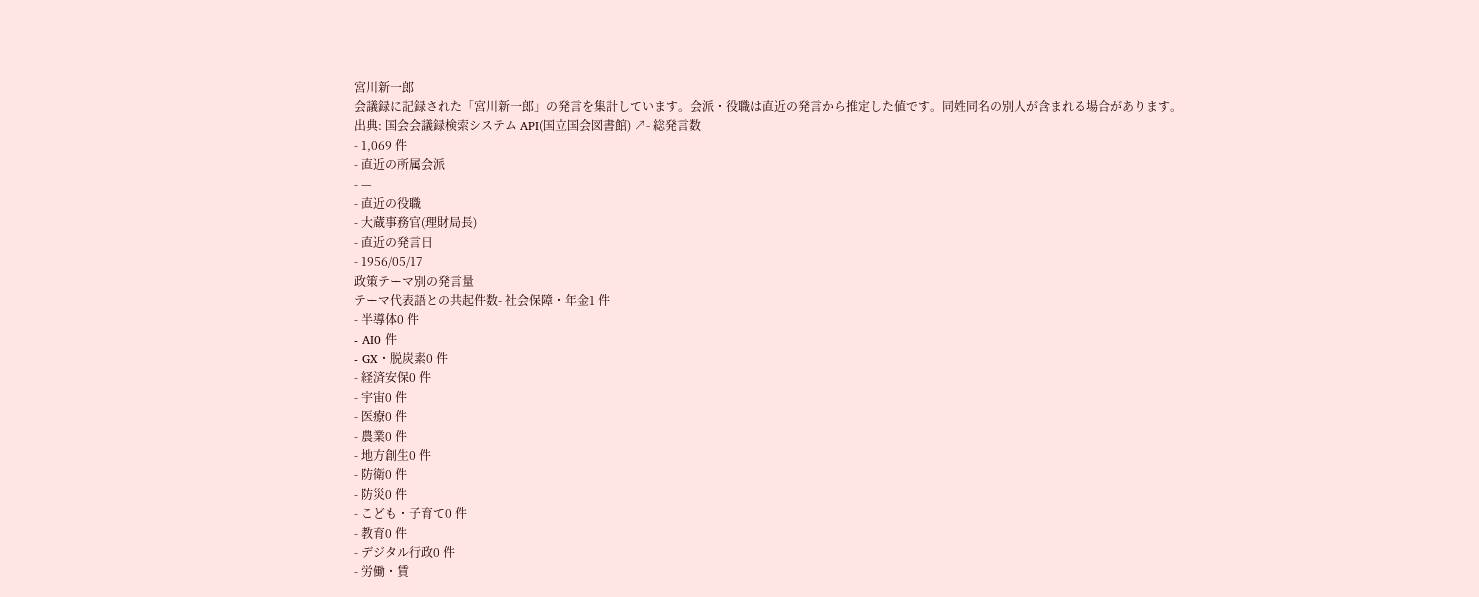宮川新一郎
会議録に記録された「宮川新一郎」の発言を集計しています。会派・役職は直近の発言から推定した値です。同姓同名の別人が含まれる場合があります。
出典: 国会会議録検索システム API(国立国会図書館) ↗- 総発言数
- 1,069 件
- 直近の所属会派
- —
- 直近の役職
- 大蔵事務官(理財局長)
- 直近の発言日
- 1956/05/17
政策テーマ別の発言量
テーマ代表語との共起件数- 社会保障・年金1 件
- 半導体0 件
- AI0 件
- GX・脱炭素0 件
- 経済安保0 件
- 宇宙0 件
- 医療0 件
- 農業0 件
- 地方創生0 件
- 防衛0 件
- 防災0 件
- こども・子育て0 件
- 教育0 件
- デジタル行政0 件
- 労働・賃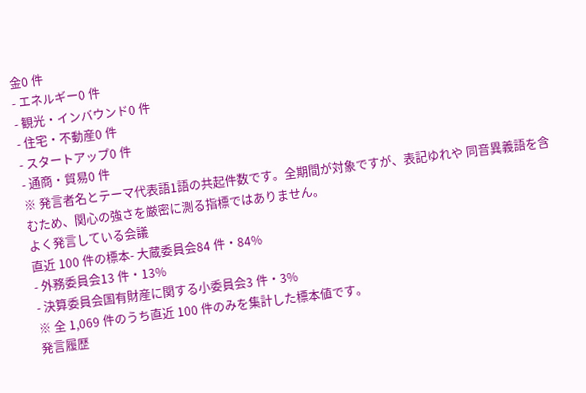金0 件
- エネルギー0 件
- 観光・インバウンド0 件
- 住宅・不動産0 件
- スタートアップ0 件
- 通商・貿易0 件
※ 発言者名とテーマ代表語1語の共起件数です。全期間が対象ですが、表記ゆれや 同音異義語を含むため、関心の強さを厳密に測る指標ではありません。
よく発言している会議
直近 100 件の標本- 大蔵委員会84 件・84%
- 外務委員会13 件・13%
- 決算委員会国有財産に関する小委員会3 件・3%
※ 全 1,069 件のうち直近 100 件のみを集計した標本値です。
発言履歴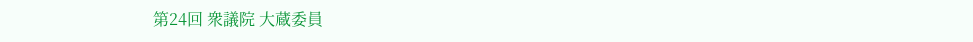第24回 衆議院 大蔵委員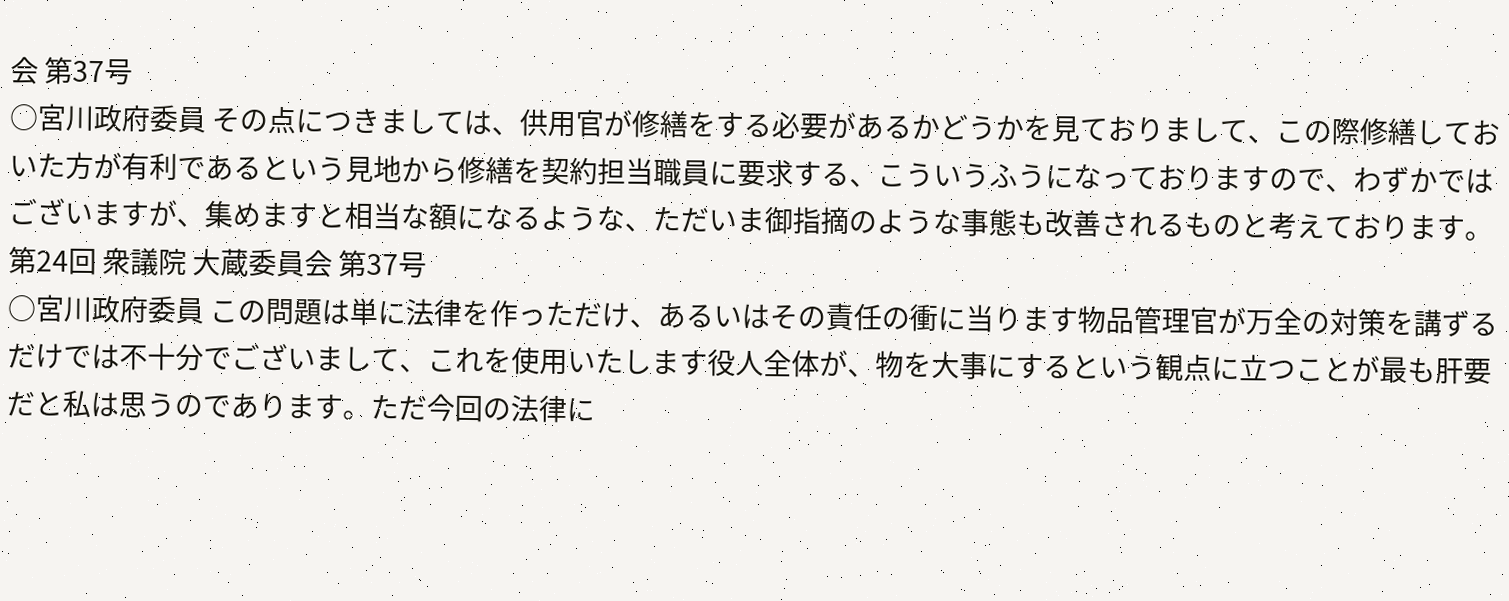会 第37号
○宮川政府委員 その点につきましては、供用官が修繕をする必要があるかどうかを見ておりまして、この際修繕しておいた方が有利であるという見地から修繕を契約担当職員に要求する、こういうふうになっておりますので、わずかではございますが、集めますと相当な額になるような、ただいま御指摘のような事態も改善されるものと考えております。
第24回 衆議院 大蔵委員会 第37号
○宮川政府委員 この問題は単に法律を作っただけ、あるいはその責任の衝に当ります物品管理官が万全の対策を講ずるだけでは不十分でございまして、これを使用いたします役人全体が、物を大事にするという観点に立つことが最も肝要だと私は思うのであります。ただ今回の法律に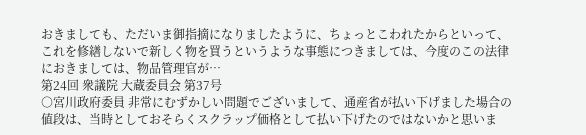おきましても、ただいま御指摘になりましたように、ちょっとこわれたからといって、これを修繕しないで新しく物を買うというような事態につきましては、今度のこの法律におきましては、物品管理官が…
第24回 衆議院 大蔵委員会 第37号
○宮川政府委員 非常にむずかしい問題でございまして、通産省が払い下げました場合の値段は、当時としておそらくスクラップ価格として払い下げたのではないかと思いま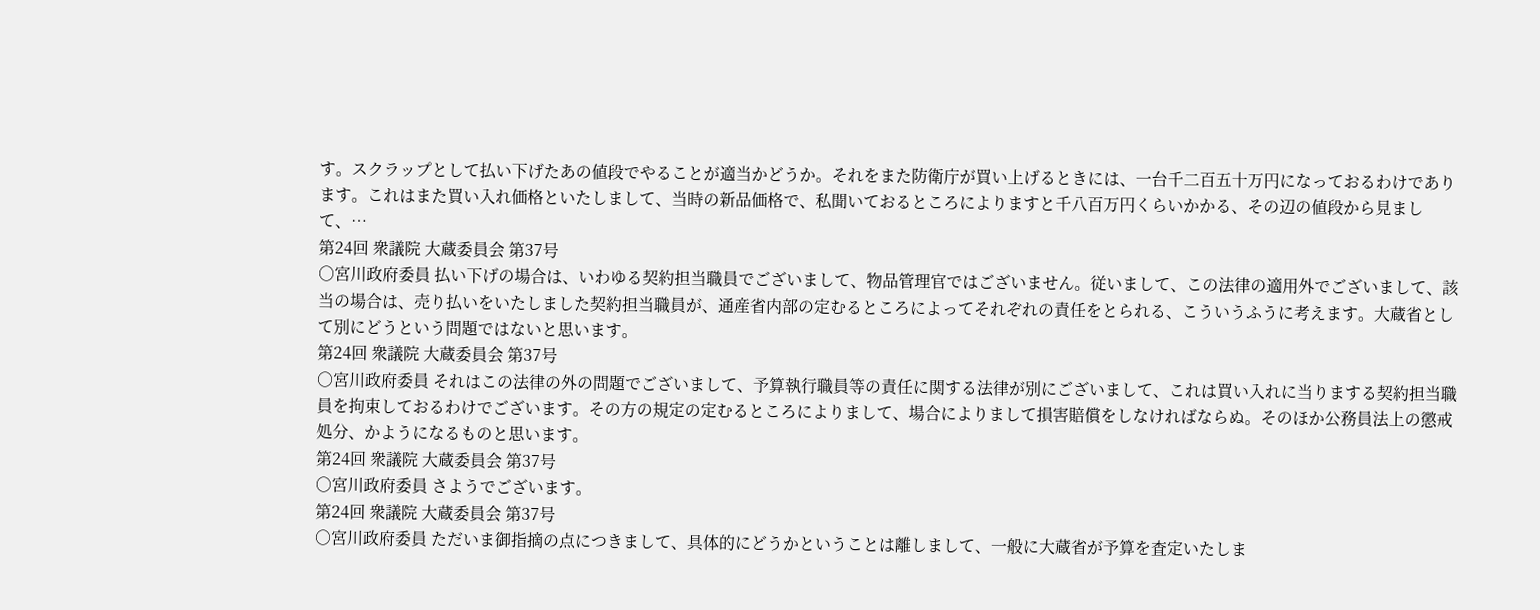す。スクラップとして払い下げたあの値段でやることが適当かどうか。それをまた防衛庁が買い上げるときには、一台千二百五十万円になっておるわけであります。これはまた買い入れ価格といたしまして、当時の新品価格で、私聞いておるところによりますと千八百万円くらいかかる、その辺の値段から見まして、…
第24回 衆議院 大蔵委員会 第37号
○宮川政府委員 払い下げの場合は、いわゆる契約担当職員でございまして、物品管理官ではございません。従いまして、この法律の適用外でございまして、該当の場合は、売り払いをいたしました契約担当職員が、通産省内部の定むるところによってそれぞれの責任をとられる、こういうふうに考えます。大蔵省として別にどうという問題ではないと思います。
第24回 衆議院 大蔵委員会 第37号
○宮川政府委員 それはこの法律の外の問題でございまして、予算執行職員等の責任に関する法律が別にございまして、これは買い入れに当りまする契約担当職員を拘束しておるわけでございます。その方の規定の定むるところによりまして、場合によりまして損害賠償をしなければならぬ。そのほか公務員法上の懲戒処分、かようになるものと思います。
第24回 衆議院 大蔵委員会 第37号
○宮川政府委員 さようでございます。
第24回 衆議院 大蔵委員会 第37号
○宮川政府委員 ただいま御指摘の点につきまして、具体的にどうかということは離しまして、一般に大蔵省が予算を査定いたしま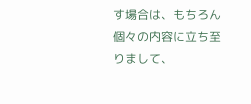す場合は、もちろん個々の内容に立ち至りまして、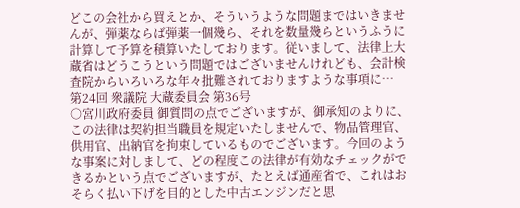どこの会社から買えとか、そういうような問題まではいきませんが、弾薬ならば弾薬一個幾ら、それを数量幾らというふうに計算して予算を積算いたしております。従いまして、法律上大蔵省はどうこうという問題ではございませんけれども、会計検査院からいろいろな年々批難されておりますような事項に…
第24回 衆議院 大蔵委員会 第36号
○宮川政府委員 御質問の点でございますが、御承知のよりに、この法律は契約担当職員を規定いたしませんで、物品管理官、供用官、出納官を拘束しているものでございます。今回のような事案に対しまして、どの程度この法律が有効なチェックができるかという点でございますが、たとえば通産省で、これはおそらく払い下げを目的とした中古エンジンだと思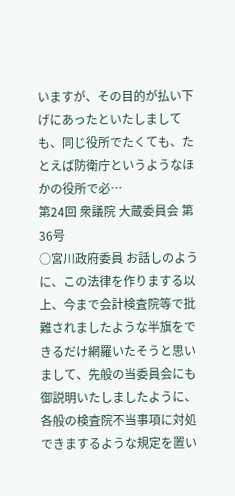いますが、その目的が払い下げにあったといたしましても、同じ役所でたくても、たとえば防衛庁というようなほかの役所で必…
第24回 衆議院 大蔵委員会 第36号
○宮川政府委員 お話しのように、この法律を作りまする以上、今まで会計検査院等で批難されましたような半旗をできるだけ網羅いたそうと思いまして、先般の当委員会にも御説明いたしましたように、各般の検査院不当事項に対処できまするような規定を置い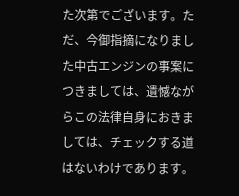た次第でございます。ただ、今御指摘になりました中古エンジンの事案につきましては、遺憾ながらこの法律自身におきましては、チェックする道はないわけであります。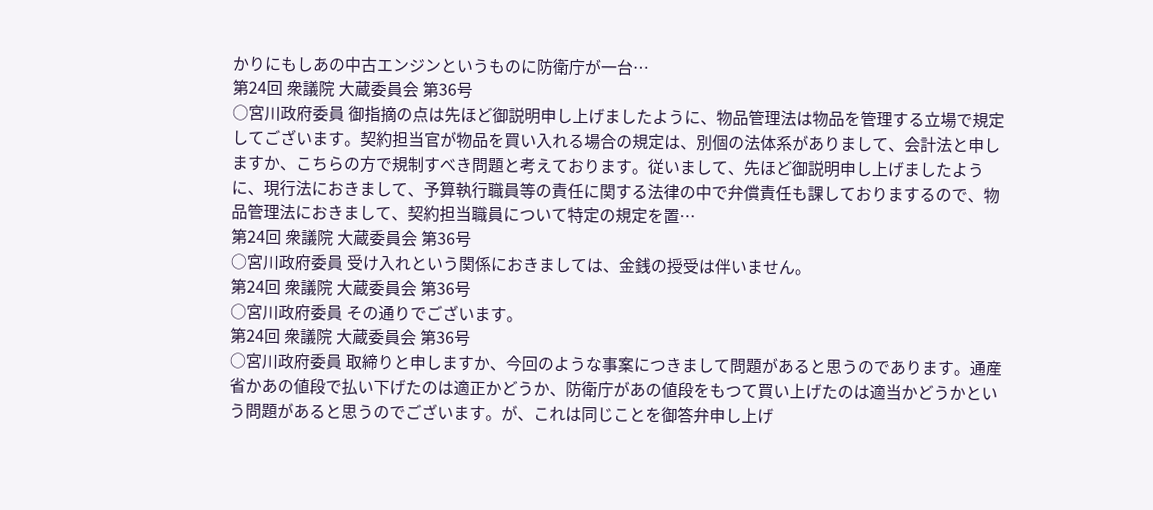かりにもしあの中古エンジンというものに防衛庁が一台…
第24回 衆議院 大蔵委員会 第36号
○宮川政府委員 御指摘の点は先ほど御説明申し上げましたように、物品管理法は物品を管理する立場で規定してございます。契約担当官が物品を買い入れる場合の規定は、別個の法体系がありまして、会計法と申しますか、こちらの方で規制すべき問題と考えております。従いまして、先ほど御説明申し上げましたように、現行法におきまして、予算執行職員等の責任に関する法律の中で弁償責任も課しておりまするので、物品管理法におきまして、契約担当職員について特定の規定を置…
第24回 衆議院 大蔵委員会 第36号
○宮川政府委員 受け入れという関係におきましては、金銭の授受は伴いません。
第24回 衆議院 大蔵委員会 第36号
○宮川政府委員 その通りでございます。
第24回 衆議院 大蔵委員会 第36号
○宮川政府委員 取締りと申しますか、今回のような事案につきまして問題があると思うのであります。通産省かあの値段で払い下げたのは適正かどうか、防衛庁があの値段をもつて買い上げたのは適当かどうかという問題があると思うのでございます。が、これは同じことを御答弁申し上げ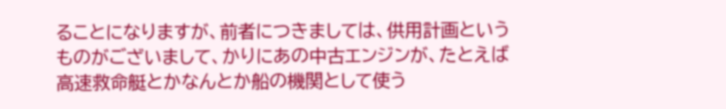ることになりますが、前者につきましては、供用計画というものがございまして、かりにあの中古エンジンが、たとえば高速救命艇とかなんとか船の機関として使う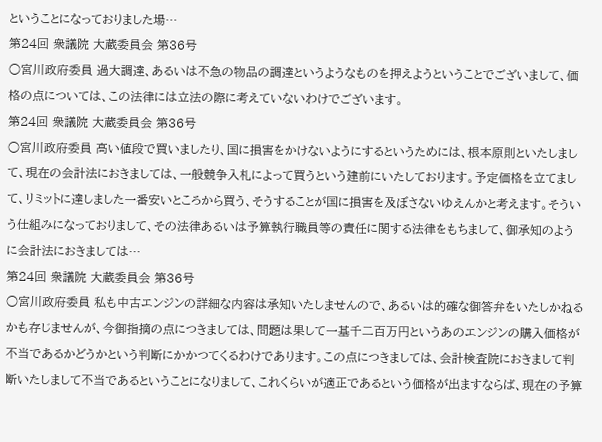ということになっておりました場…
第24回 衆議院 大蔵委員会 第36号
○宮川政府委員 過大調達、あるいは不急の物品の調達というようなものを押えようということでございまして、価格の点については、この法律には立法の際に考えていないわけでございます。
第24回 衆議院 大蔵委員会 第36号
○宮川政府委員 高い値段で買いましたり、国に損害をかけないようにするというためには、根本原則といたしまして、現在の会計法におきましては、一般競争入札によって買うという建前にいたしております。予定価格を立てまして、リミットに達しました一番安いところから買う、そうすることが国に損害を及ぼさないゆえんかと考えます。そういう仕組みになっておりまして、その法律あるいは予算執行職員等の責任に関する法律をもちまして、御承知のように会計法におきましては…
第24回 衆議院 大蔵委員会 第36号
○宮川政府委員 私も中古エンジンの詳細な内容は承知いたしませんので、あるいは的確な御答弁をいたしかねるかも存じませんが、今御指摘の点につきましては、問題は果して一基千二百万円というあのエンジンの購入価格が不当であるかどうかという判断にかかつてくるわけであります。この点につきましては、会計検査院におきまして判断いたしまして不当であるということになりまして、これくらいが適正であるという価格が出ますならば、現在の予算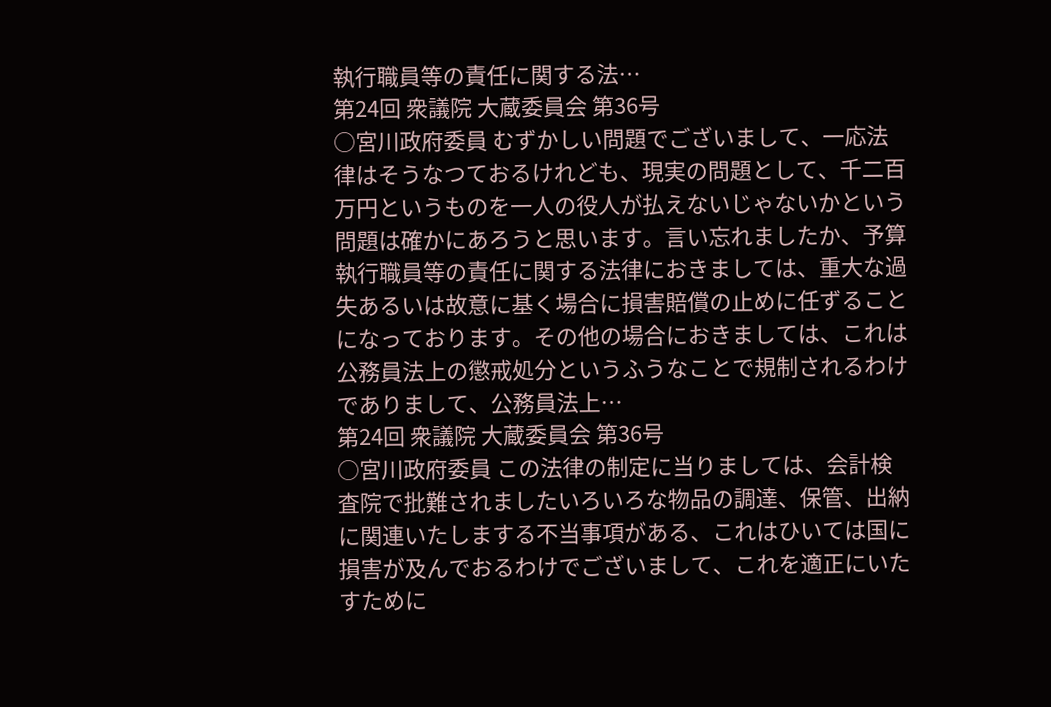執行職員等の責任に関する法…
第24回 衆議院 大蔵委員会 第36号
○宮川政府委員 むずかしい問題でございまして、一応法律はそうなつておるけれども、現実の問題として、千二百万円というものを一人の役人が払えないじゃないかという問題は確かにあろうと思います。言い忘れましたか、予算執行職員等の責任に関する法律におきましては、重大な過失あるいは故意に基く場合に損害賠償の止めに任ずることになっております。その他の場合におきましては、これは公務員法上の懲戒処分というふうなことで規制されるわけでありまして、公務員法上…
第24回 衆議院 大蔵委員会 第36号
○宮川政府委員 この法律の制定に当りましては、会計検査院で批難されましたいろいろな物品の調達、保管、出納に関連いたしまする不当事項がある、これはひいては国に損害が及んでおるわけでございまして、これを適正にいたすために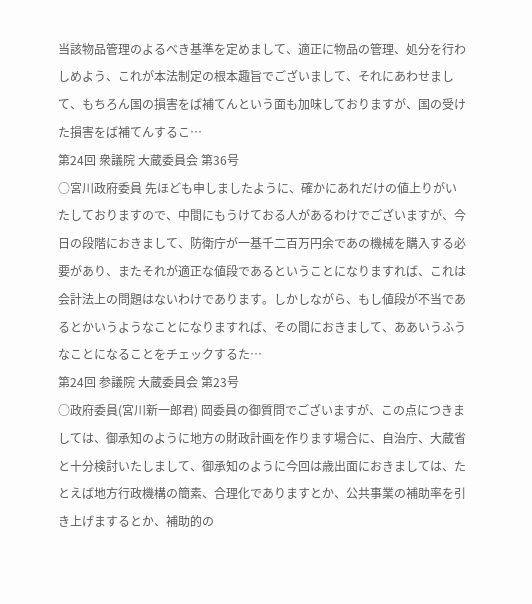当該物品管理のよるべき基準を定めまして、適正に物品の管理、処分を行わしめよう、これが本法制定の根本趣旨でございまして、それにあわせまして、もちろん国の損害をば補てんという面も加味しておりますが、国の受けた損害をば補てんするこ…
第24回 衆議院 大蔵委員会 第36号
○宮川政府委員 先ほども申しましたように、確かにあれだけの値上りがいたしておりますので、中間にもうけておる人があるわけでございますが、今日の段階におきまして、防衛庁が一基千二百万円余であの機械を購入する必要があり、またそれが適正な値段であるということになりますれば、これは会計法上の問題はないわけであります。しかしながら、もし値段が不当であるとかいうようなことになりますれば、その間におきまして、ああいうふうなことになることをチェックするた…
第24回 参議院 大蔵委員会 第23号
○政府委員(宮川新一郎君) 岡委員の御質問でございますが、この点につきましては、御承知のように地方の財政計画を作ります場合に、自治庁、大蔵省と十分検討いたしまして、御承知のように今回は歳出面におきましては、たとえば地方行政機構の簡素、合理化でありますとか、公共事業の補助率を引き上げまするとか、補助的の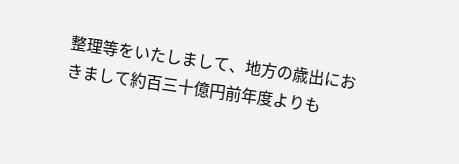整理等をいたしまして、地方の歳出におきまして約百三十億円前年度よりも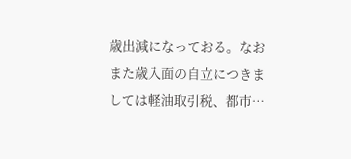歳出減になっておる。なおまた歳入面の自立につきましては軽油取引税、都市…